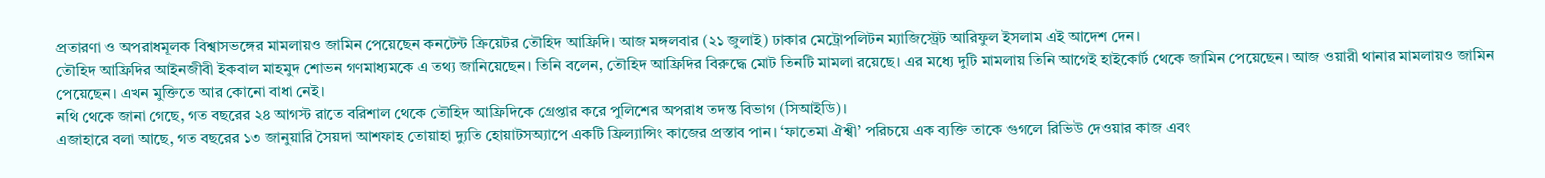প্রতারণা ও অপরাধমূলক বিশ্বাসভঙ্গের মামলায়ও জামিন পেয়েছেন কনটেন্ট ক্রিয়েটর তৌহিদ আফ্রিদি। আজ মঙ্গলবার (২১ জুলাই) ঢাকার মেট্রোপলিটন ম্যাজিস্ট্রেট আরিফুল ইসলাম এই আদেশ দেন।
তৌহিদ আফ্রিদির আইনজীবী ইকবাল মাহমুদ শোভন গণমাধ্যমকে এ তথ্য জানিয়েছেন। তিনি বলেন, তৌহিদ আফ্রিদির বিরুদ্ধে মোট তিনটি মামলা রয়েছে। এর মধ্যে দুটি মামলায় তিনি আগেই হাইকোর্ট থেকে জামিন পেয়েছেন। আজ ওয়ারী থানার মামলায়ও জামিন পেয়েছেন। এখন মুক্তিতে আর কোনো বাধা নেই।
নথি থেকে জানা গেছে, গত বছরের ২৪ আগস্ট রাতে বরিশাল থেকে তৌহিদ আফ্রিদিকে গ্রেপ্তার করে পুলিশের অপরাধ তদন্ত বিভাগ (সিআইডি)।
এজাহারে বলা আছে, গত বছরের ১৩ জানুয়ারি সৈয়দা আশফাহ তোয়াহা দ্যুতি হোয়াটসঅ্যাপে একটি ফ্রিল্যান্সিং কাজের প্রস্তাব পান। ‘ফাতেমা ঐশ্বী’ পরিচয়ে এক ব্যক্তি তাকে গুগলে রিভিউ দেওয়ার কাজ এবং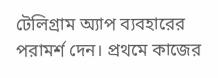টেলিগ্রাম অ্যাপ ব্যবহারের পরামর্শ দেন। প্রথমে কাজের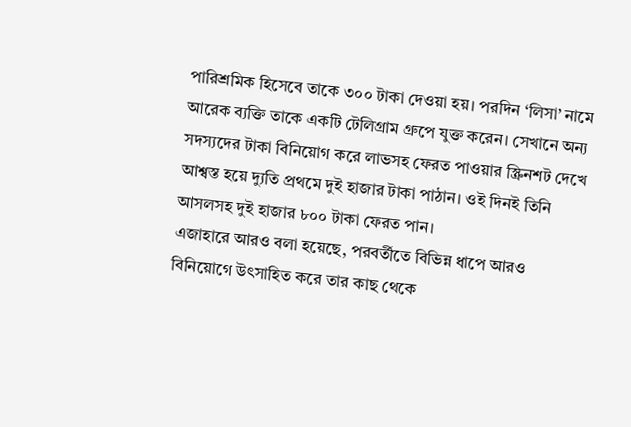পারিশ্রমিক হিসেবে তাকে ৩০০ টাকা দেওয়া হয়। পরদিন ‘লিসা’ নামে আরেক ব্যক্তি তাকে একটি টেলিগ্রাম গ্রুপে যুক্ত করেন। সেখানে অন্য সদস্যদের টাকা বিনিয়োগ করে লাভসহ ফেরত পাওয়ার স্ক্রিনশট দেখে আশ্বস্ত হয়ে দ্যুতি প্রথমে দুই হাজার টাকা পাঠান। ওই দিনই তিনি আসলসহ দুই হাজার ৮০০ টাকা ফেরত পান।
এজাহারে আরও বলা হয়েছে, পরবর্তীতে বিভিন্ন ধাপে আরও বিনিয়োগে উৎসাহিত করে তার কাছ থেকে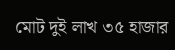মোট দুই লাখ ৩৫ হাজার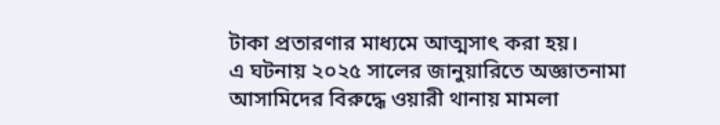টাকা প্রতারণার মাধ্যমে আত্মসাৎ করা হয়।
এ ঘটনায় ২০২৫ সালের জানুয়ারিতে অজ্ঞাতনামা আসামিদের বিরুদ্ধে ওয়ারী থানায় মামলা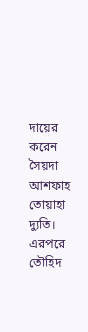দায়ের করেন সৈয়দা আশফাহ তোয়াহা দ্যুতি। এরপরে তৌহিদ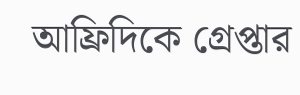আফ্রিদিকে গ্রেপ্তার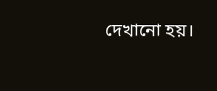দেখানো হয়।